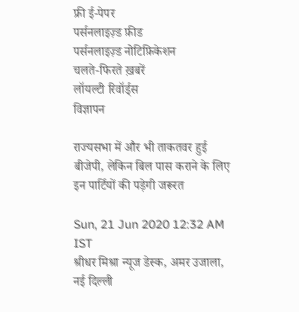फ्री ई-पेपर
पर्सनलाइज़्ड फ़ीड
पर्सनलाइज़्ड नोटिफ़िकेशन
चलते-फिरते ख़बरें
लॉयल्टी रिवॉर्ड्स
विज्ञापन

राज्यसभा में और भी ताकतवर हुई बीजेपी, लेकिन बिल पास कराने के लिए इन पार्टियों की पड़ेगी जरूरत

Sun, 21 Jun 2020 12:32 AM IST
श्रीधर मिश्रा न्यूज डेस्क, अमर उजाला, नई दिल्ली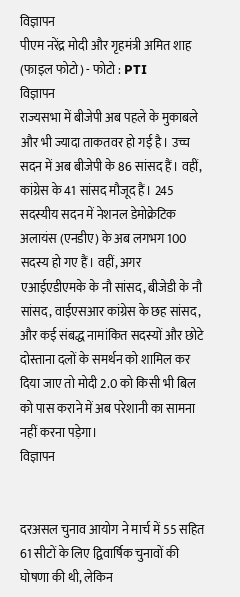विज्ञापन
पीएम नरेंद्र मोदी और गृहमंत्री अमित शाह (फाइल फोटो) - फोटो : PTI
विज्ञापन
राज्यसभा में बीजेपी अब पहले के मुकाबले और भी ज्यादा ताकतवर हो गई है। उच्च सदन में अब बीजेपी के 86 सांसद हैं। वहीं, कांग्रेस के 41 सांसद मौजूद हैं। 245 सदस्यीय सदन में नेशनल डेमोक्रेटिक अलायंस (एनडीए) के अब लगभग 100 सदस्य हो गए हैं। वहीं, अगर एआईएडीएमके के नौ सांसद, बीजेडी के नौ सांसद, वाईएसआर कांग्रेस के छह सांसद, और कई संबद्ध नामांकित सदस्यों और छोटे दोस्ताना दलों के समर्थन को शामिल कर दिया जाए तो मोदी 2.0 को किसी भी बिल को पास कराने में अब परेशानी का सामना नहीं करना पड़ेगा।
विज्ञापन


दरअसल चुनाव आयोग ने मार्च में 55 सहित 61 सीटों के लिए द्विवार्षिक चुनावों की घोषणा की थी, लेकिन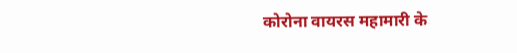कोरोना वायरस महामारी के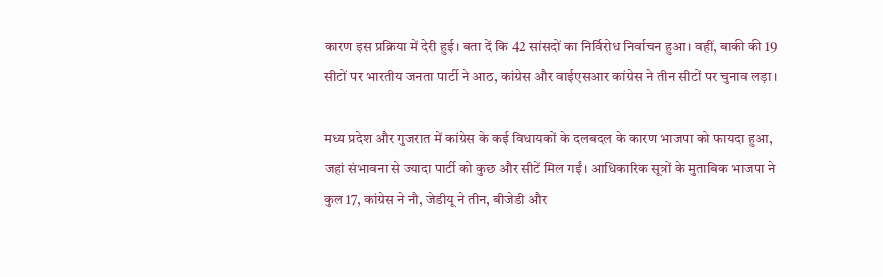कारण इस प्रक्रिया में देरी हुई। बता दें कि 42 सांसदों का निर्विरोध निर्वाचन हुआ। वहीं, बाकी की 19 सीटों पर भारतीय जनता पार्टी ने आठ, कांग्रेस और वाईएसआर कांग्रेस ने तीन सीटों पर चुनाव लड़ा।

मध्य प्रदेश और गुजरात में कांग्रेस के कई विधायकों के दलबदल के कारण भाजपा को फायदा हुआ, जहां संभावना से ज्यादा पार्टी को कुछ और सीटें मिल गईं। आधिकारिक सूत्रों के मुताबिक भाजपा ने कुल 17, कांग्रेस ने नौ, जेडीयू ने तीन, बीजेडी और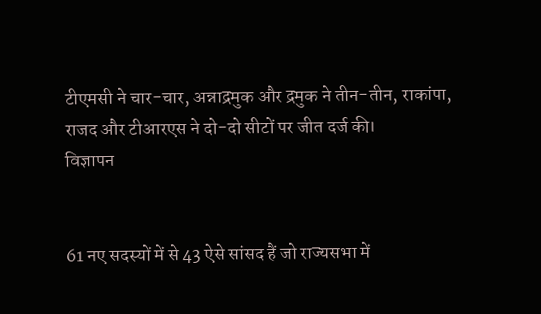टीएमसी ने चार-चार, अन्नाद्रमुक और द्रमुक ने तीन-तीन, राकांपा, राजद और टीआरएस ने दो-दो सीटों पर जीत दर्ज की।
विज्ञापन


61 नए सदस्यों में से 43 ऐसे सांसद हैं जो राज्यसभा में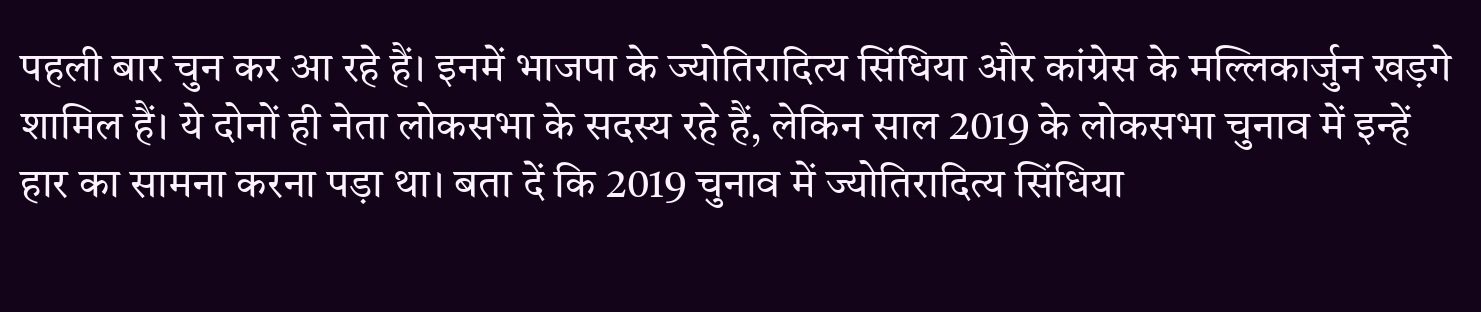पहली बार चुन कर आ रहे हैं। इनमें भाजपा के ज्योतिरादित्य सिंधिया और कांग्रेस के मल्लिकार्जुन खड़गे शामिल हैं। ये दोनों ही नेता लोकसभा के सदस्य रहे हैं, लेकिन साल 2019 के लोकसभा चुनाव में इन्हें हार का सामना करना पड़ा था। बता दें कि 2019 चुनाव में ज्योतिरादित्य सिंधिया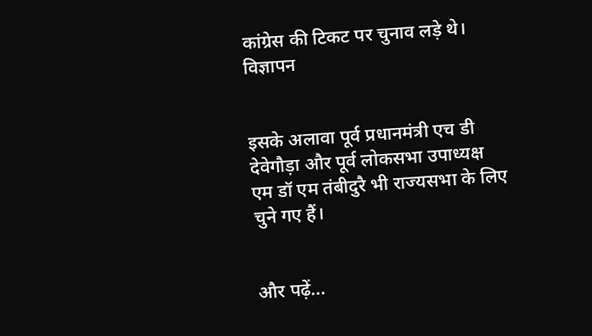कांग्रेस की टिकट पर चुनाव लड़े थे।
विज्ञापन


इसके अलावा पूर्व प्रधानमंत्री एच डी देवेगौड़ा और पूर्व लोकसभा उपाध्यक्ष एम डॉ एम तंबीदुरै भी राज्यसभा के लिए चुने गए हैं।


और पढ़ें...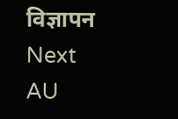विज्ञापन
Next
AU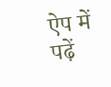ऐप में पढ़ें